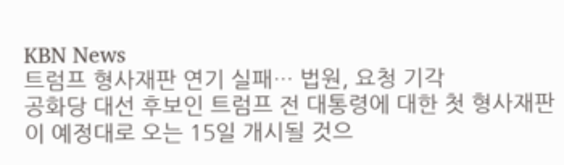KBN News
트럼프 형사재판 연기 실패… 법원, 요청 기각
공화당 대선 후보인 트럼프 전 대통령에 대한 첫 형사재판이 예정대로 오는 15일 개시될 것으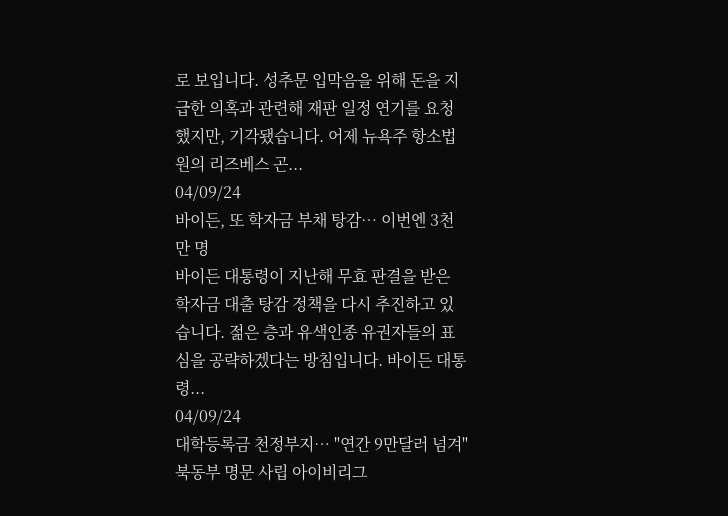로 보입니다. 성추문 입막음을 위해 돈을 지급한 의혹과 관련해 재판 일정 연기를 요청했지만, 기각됐습니다. 어제 뉴욕주 항소법원의 리즈베스 곤...
04/09/24
바이든, 또 학자금 부채 탕감… 이번엔 3천만 명
바이든 대통령이 지난해 무효 판결을 받은 학자금 대출 탕감 정책을 다시 추진하고 있습니다. 젊은 층과 유색인종 유권자들의 표심을 공략하겠다는 방침입니다. 바이든 대통령...
04/09/24
대학등록금 천정부지… "연간 9만달러 넘겨"
북동부 명문 사립 아이비리그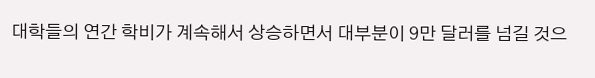대학들의 연간 학비가 계속해서 상승하면서 대부분이 9만 달러를 넘길 것으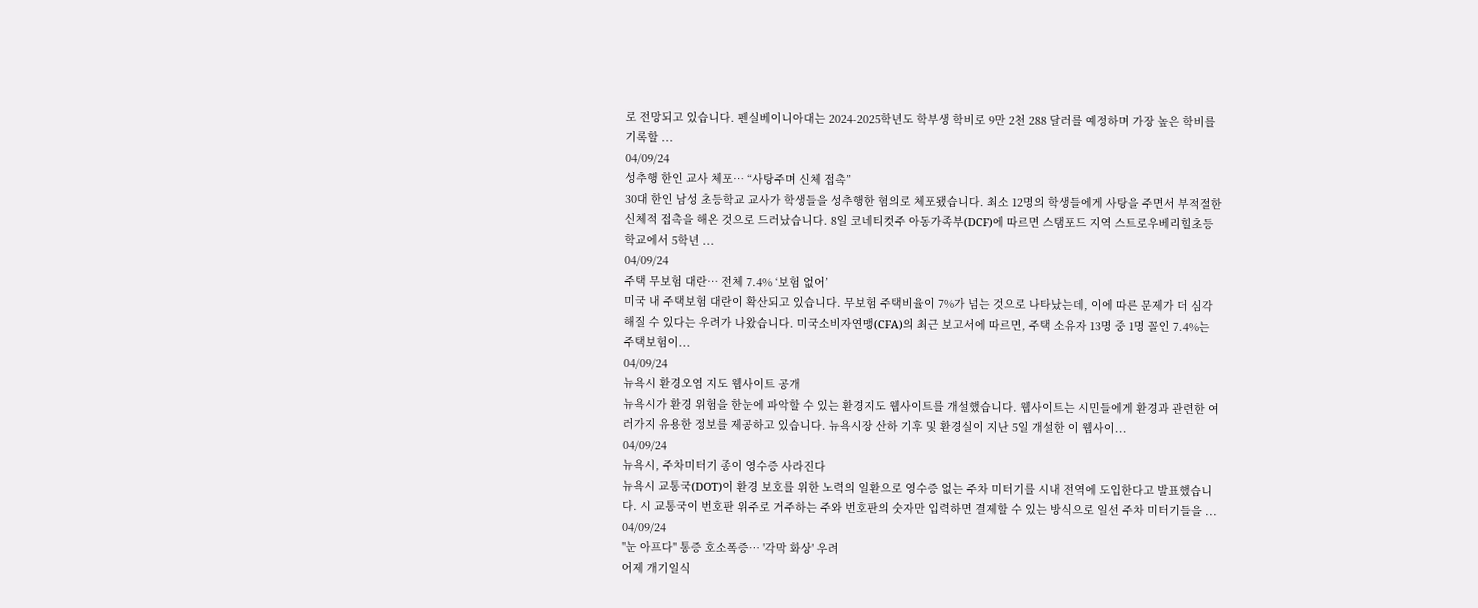로 전망되고 있습니다. 펜실베이니아대는 2024-2025학년도 학부생 학비로 9만 2천 288 달러를 예정하며 가장 높은 학비를 기록할 ...
04/09/24
성추행 한인 교사 체포… “사탕주며 신체 접촉”
30대 한인 남성 초등학교 교사가 학생들을 성추행한 혐의로 체포됐습니다. 최소 12명의 학생들에게 사탕을 주면서 부적절한 신체적 접촉을 해온 것으로 드러났습니다. 8일 코네티컷주 아동가족부(DCF)에 따르면 스탬포드 지역 스트로우베리힐초등학교에서 5학년 ...
04/09/24
주택 무보험 대란… 전체 7.4% ‘보험 없어’
미국 내 주택보험 대란이 확산되고 있습니다. 무보험 주택비율이 7%가 넘는 것으로 나타났는데, 이에 따른 문제가 더 심각해질 수 있다는 우려가 나왔습니다. 미국소비자연맹(CFA)의 최근 보고서에 따르면, 주택 소유자 13명 중 1명 꼴인 7.4%는 주택보험이...
04/09/24
뉴욕시 환경오염 지도 웹사이트 공개
뉴욕시가 환경 위험을 한눈에 파악할 수 있는 환경지도 웹사이트를 개설했습니다. 웹사이트는 시민들에게 환경과 관련한 여러가지 유용한 정보를 제공하고 있습니다. 뉴욕시장 산하 기후 및 환경실이 지난 5일 개설한 이 웹사이...
04/09/24
뉴욕시, 주차미터기 종이 영수증 사라진다
뉴욕시 교통국(DOT)이 환경 보호를 위한 노력의 일환으로 영수증 없는 주차 미터기를 시내 전역에 도입한다고 발표했습니다. 시 교통국이 번호판 위주로 거주하는 주와 번호판의 숫자만 입력하면 결제할 수 있는 방식으로 일선 주차 미터기들을 ...
04/09/24
"눈 아프다" 통증 호소폭증… '각막 화상' 우려
어제 개기일식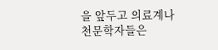을 앞두고 의료계나 천문학자들은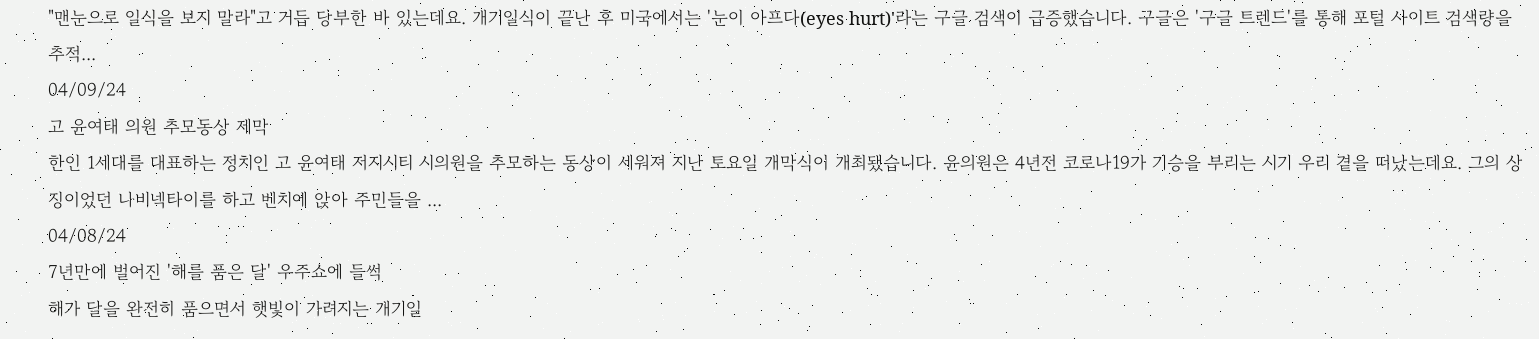"맨눈으로 일식을 보지 말라"고 거듭 당부한 바 있는데요. 개기일식이 끝난 후 미국에서는 '눈이 아프다(eyes hurt)'라는 구글 검색이 급증했습니다. 구글은 '구글 트렌드'를 통해 포털 사이트 검색량을 추적...
04/09/24
고 윤여태 의원 추모동상 제막
한인 1세대를 대표하는 정치인 고 윤여태 저지시티 시의원을 추모하는 동상이 세워져 지난 토요일 개막식이 개최됐습니다. 윤의원은 4년전 코로나19가 기승을 부리는 시기 우리 곁을 떠났는데요. 그의 상징이었던 나비넥타이를 하고 벤치에 앉아 주민들을 ...
04/08/24
7년만에 벌어진 '해를 품은 달' 우주쇼에 들썩
해가 달을 완전히 품으면서 햇빛이 가려지는 개기일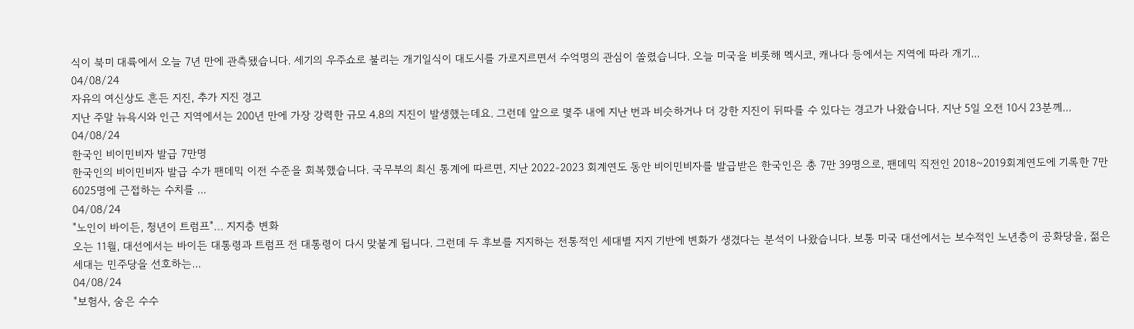식이 북미 대륙에서 오늘 7년 만에 관측됐습니다. 세기의 우주쇼로 불리는 개기일식이 대도시를 가로지르면서 수억명의 관심이 쏠렸습니다. 오늘 미국을 비롯해 멕시코, 캐나다 등에서는 지역에 따라 개기...
04/08/24
자유의 여신상도 흔든 지진, 추가 지진 경고
지난 주말 뉴욕시와 인근 지역에서는 200년 만에 가장 강력한 규모 4.8의 지진이 발생했는데요. 그런데 앞으로 몇주 내에 지난 번과 비슷하거나 더 강한 지진이 뒤따를 수 있다는 경고가 나왔습니다. 지난 5일 오전 10시 23분께...
04/08/24
한국인 비이민비자 발급 7만명
한국인의 비이민비자 발급 수가 팬데믹 이전 수준을 회복했습니다. 국무부의 최신 통계에 따르면, 지난 2022-2023 회계연도 동안 비이민비자를 발급받은 한국인은 총 7만 39명으로, 팬데믹 직전인 2018~2019회계연도에 기록한 7만 6025명에 근접하는 수치를 ...
04/08/24
"노인이 바이든, 청년이 트럼프"… 지지층 변화
오는 11월, 대선에서는 바이든 대통령과 트럼프 전 대통령이 다시 맞붙게 됩니다. 그런데 두 후보를 지지하는 전통적인 세대별 지지 기반에 변화가 생겼다는 분석이 나왔습니다. 보통 미국 대선에서는 보수적인 노년층이 공화당을, 젊은 세대는 민주당을 선호하는...
04/08/24
"보험사, 숨은 수수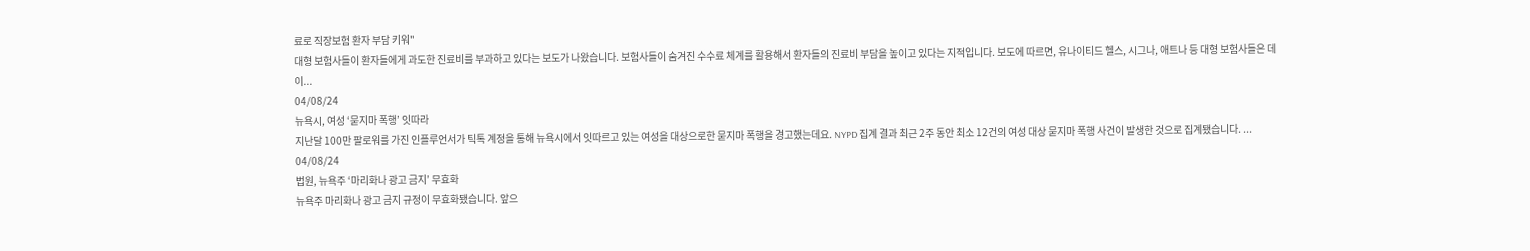료로 직장보험 환자 부담 키워"
대형 보험사들이 환자들에게 과도한 진료비를 부과하고 있다는 보도가 나왔습니다. 보험사들이 숨겨진 수수료 체계를 활용해서 환자들의 진료비 부담을 높이고 있다는 지적입니다. 보도에 따르면, 유나이티드 헬스, 시그나, 애트나 등 대형 보험사들은 데이...
04/08/24
뉴욕시, 여성 ‘묻지마 폭행’ 잇따라
지난달 100만 팔로워를 가진 인플루언서가 틱톡 계정을 통해 뉴욕시에서 잇따르고 있는 여성을 대상으로한 묻지마 폭행을 경고했는데요. NYPD 집계 결과 최근 2주 동안 최소 12건의 여성 대상 묻지마 폭행 사건이 발생한 것으로 집계됐습니다. ...
04/08/24
법원, 뉴욕주 ‘마리화나 광고 금지’ 무효화
뉴욕주 마리화나 광고 금지 규정이 무효화됐습니다. 앞으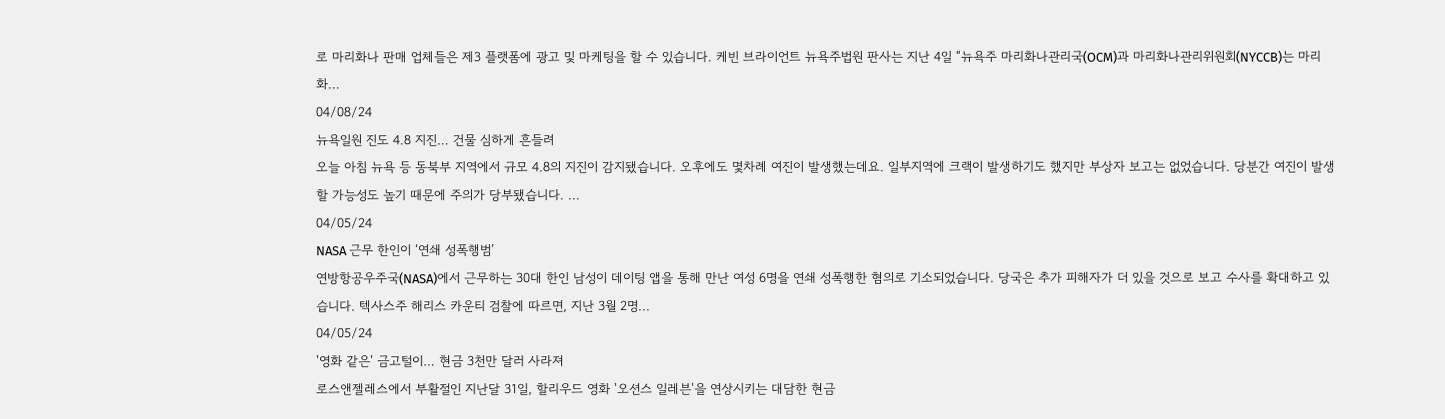로 마리화나 판매 업체들은 제3 플랫폼에 광고 및 마케팅을 할 수 있습니다. 케빈 브라이언트 뉴욕주법원 판사는 지난 4일 “뉴욕주 마리화나관리국(OCM)과 마리화나관리위원회(NYCCB)는 마리화...
04/08/24
뉴욕일원 진도 4.8 지진… 건물 심하게 흔들려
오늘 아침 뉴욕 등 동북부 지역에서 규모 4.8의 지진이 감지됐습니다. 오후에도 몇차례 여진이 발생했는데요. 일부지역에 크랙이 발생하기도 했지만 부상자 보고는 없었습니다. 당분간 여진이 발생할 가능성도 높기 때문에 주의가 당부됐습니다. ...
04/05/24
NASA 근무 한인이 ‘연쇄 성폭행범’
연방항공우주국(NASA)에서 근무하는 30대 한인 남성이 데이팅 앱을 통해 만난 여성 6명을 연쇄 성폭행한 혐의로 기소되었습니다. 당국은 추가 피해자가 더 있을 것으로 보고 수사를 확대하고 있습니다. 텍사스주 해리스 카운티 검찰에 따르면, 지난 3월 2명...
04/05/24
'영화 같은' 금고털이… 현금 3천만 달러 사라져
로스앤젤레스에서 부활절인 지난달 31일, 할리우드 영화 '오션스 일레븐'을 연상시키는 대담한 현금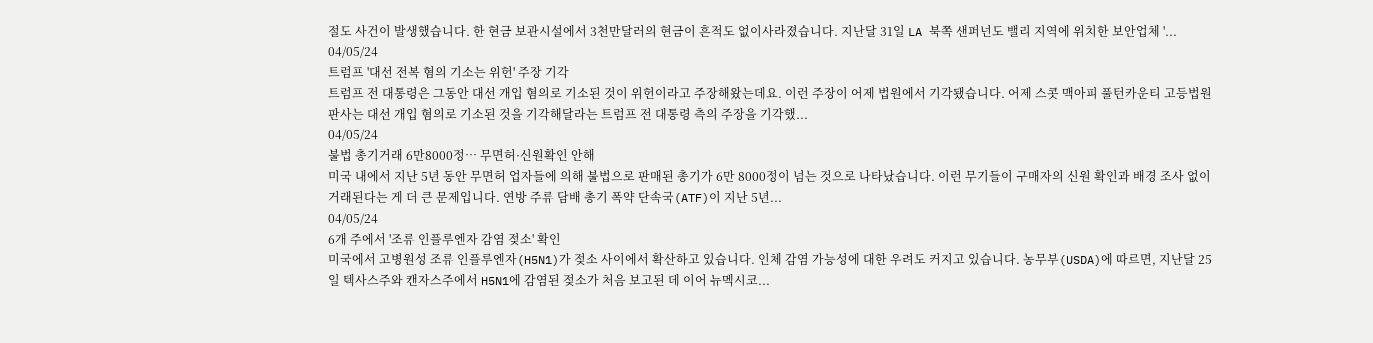절도 사건이 발생했습니다. 한 현금 보관시설에서 3천만달러의 현금이 흔적도 없이사라졌습니다. 지난달 31일 LA 북쪽 샌퍼넌도 밸리 지역에 위치한 보안업체 '...
04/05/24
트럼프 '대선 전복 혐의 기소는 위헌' 주장 기각
트럼프 전 대통령은 그동안 대선 개입 혐의로 기소된 것이 위헌이라고 주장해왔는데요. 이런 주장이 어제 법원에서 기각됐습니다. 어제 스콧 맥아피 풀턴카운티 고등법원 판사는 대선 개입 혐의로 기소된 것을 기각해달라는 트럼프 전 대통령 측의 주장을 기각했...
04/05/24
불법 총기거래 6만8000정… 무면허·신원확인 안해
미국 내에서 지난 5년 동안 무면허 업자들에 의해 불법으로 판매된 총기가 6만 8000정이 넘는 것으로 나타났습니다. 이런 무기들이 구매자의 신원 확인과 배경 조사 없이 거래된다는 게 더 큰 문제입니다. 연방 주류 담배 총기 폭약 단속국(ATF)이 지난 5년...
04/05/24
6개 주에서 '조류 인플루엔자 감염 젖소' 확인
미국에서 고병원성 조류 인플루엔자(H5N1)가 젖소 사이에서 확산하고 있습니다. 인체 감염 가능성에 대한 우려도 커지고 있습니다. 농무부(USDA)에 따르면, 지난달 25일 텍사스주와 캔자스주에서 H5N1에 감염된 젖소가 처음 보고된 데 이어 뉴멕시코...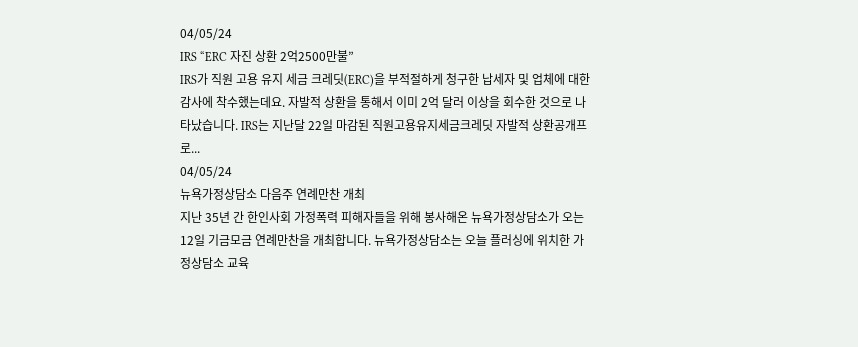04/05/24
IRS “ERC 자진 상환 2억2500만불”
IRS가 직원 고용 유지 세금 크레딧(ERC)을 부적절하게 청구한 납세자 및 업체에 대한 감사에 착수했는데요. 자발적 상환을 통해서 이미 2억 달러 이상을 회수한 것으로 나타났습니다. IRS는 지난달 22일 마감된 직원고용유지세금크레딧 자발적 상환공개프로...
04/05/24
뉴욕가정상담소 다음주 연례만찬 개최
지난 35년 간 한인사회 가정폭력 피해자들을 위해 봉사해온 뉴욕가정상담소가 오는 12일 기금모금 연례만찬을 개최합니다. 뉴욕가정상담소는 오늘 플러싱에 위치한 가정상담소 교육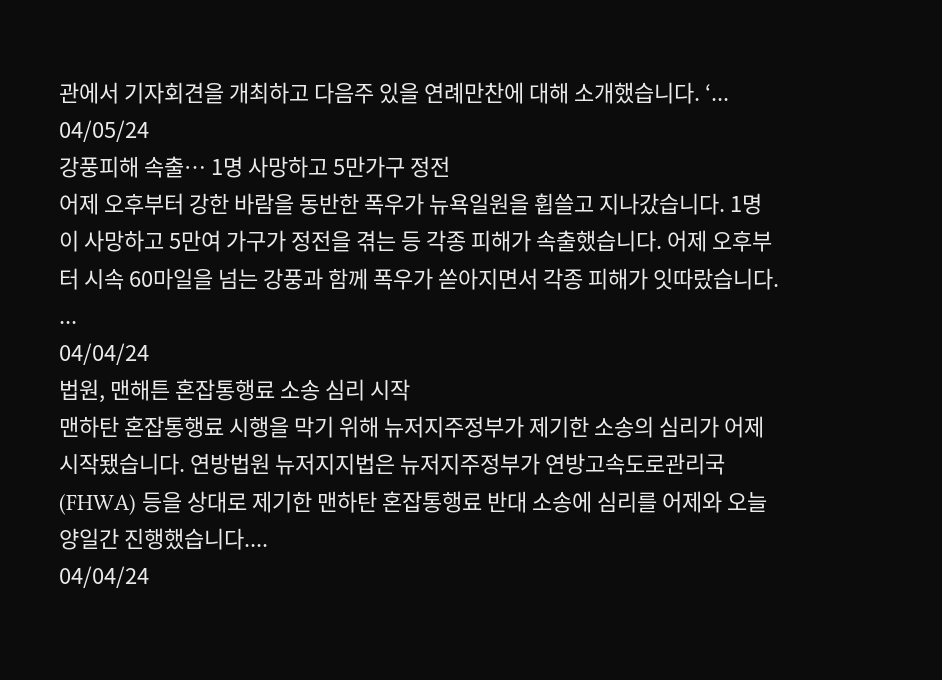관에서 기자회견을 개최하고 다음주 있을 연례만찬에 대해 소개했습니다. ‘...
04/05/24
강풍피해 속출… 1명 사망하고 5만가구 정전
어제 오후부터 강한 바람을 동반한 폭우가 뉴욕일원을 휩쓸고 지나갔습니다. 1명이 사망하고 5만여 가구가 정전을 겪는 등 각종 피해가 속출했습니다. 어제 오후부터 시속 60마일을 넘는 강풍과 함께 폭우가 쏟아지면서 각종 피해가 잇따랐습니다. ...
04/04/24
법원, 맨해튼 혼잡통행료 소송 심리 시작
맨하탄 혼잡통행료 시행을 막기 위해 뉴저지주정부가 제기한 소송의 심리가 어제 시작됐습니다. 연방법원 뉴저지지법은 뉴저지주정부가 연방고속도로관리국(FHWA) 등을 상대로 제기한 맨하탄 혼잡통행료 반대 소송에 심리를 어제와 오늘 양일간 진행했습니다....
04/04/24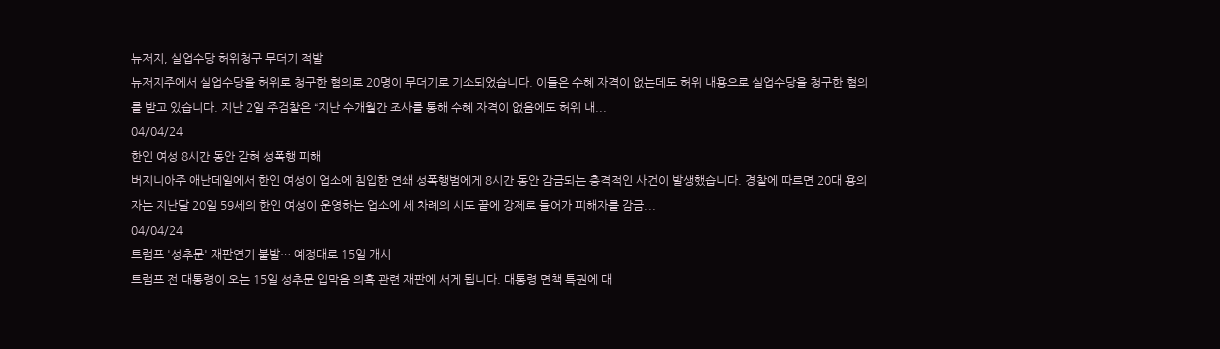뉴저지, 실업수당 허위청구 무더기 적발
뉴저지주에서 실업수당을 허위로 청구한 혐의로 20명이 무더기로 기소되었습니다. 이들은 수혜 자격이 없는데도 허위 내용으로 실업수당을 청구한 혐의를 받고 있습니다. 지난 2일 주검찰은 “지난 수개월간 조사를 통해 수혜 자격이 없음에도 허위 내...
04/04/24
한인 여성 8시간 동안 갇혀 성폭행 피해
버지니아주 애난데일에서 한인 여성이 업소에 침입한 연쇄 성폭행범에게 8시간 동안 감금되는 충격적인 사건이 발생했습니다. 경찰에 따르면 20대 용의자는 지난달 20일 59세의 한인 여성이 운영하는 업소에 세 차례의 시도 끝에 강제로 들어가 피해자를 감금...
04/04/24
트럼프 '성추문' 재판연기 불발… 예정대로 15일 개시
트럼프 전 대통령이 오는 15일 성추문 입막음 의혹 관련 재판에 서게 됩니다. 대통령 면책 특권에 대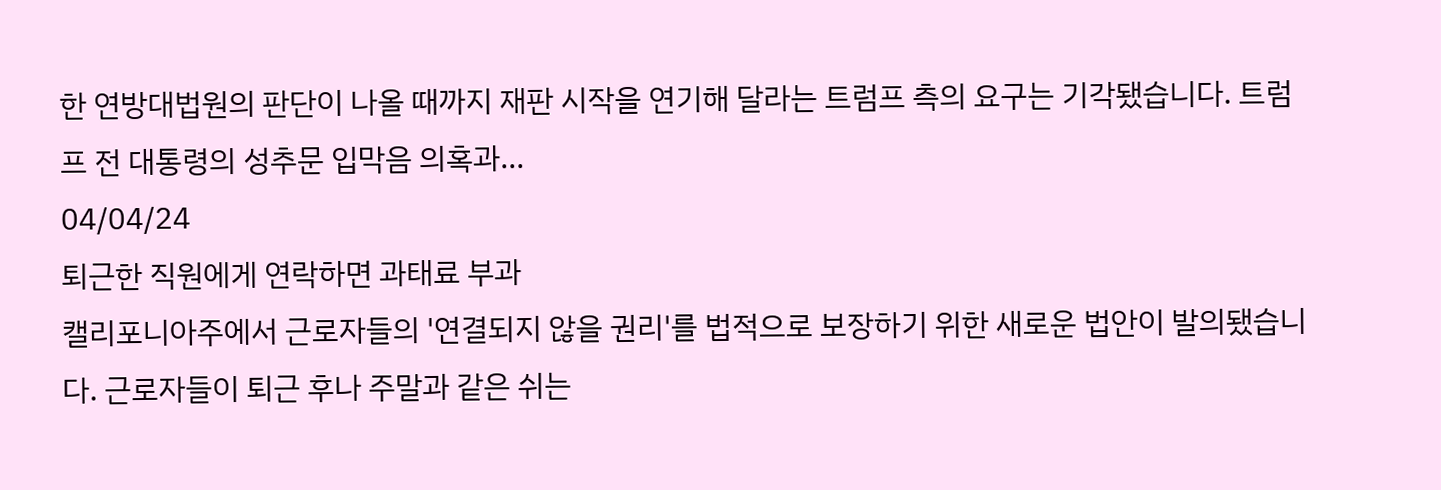한 연방대법원의 판단이 나올 때까지 재판 시작을 연기해 달라는 트럼프 측의 요구는 기각됐습니다. 트럼프 전 대통령의 성추문 입막음 의혹과...
04/04/24
퇴근한 직원에게 연락하면 과태료 부과
캘리포니아주에서 근로자들의 '연결되지 않을 권리'를 법적으로 보장하기 위한 새로운 법안이 발의됐습니다. 근로자들이 퇴근 후나 주말과 같은 쉬는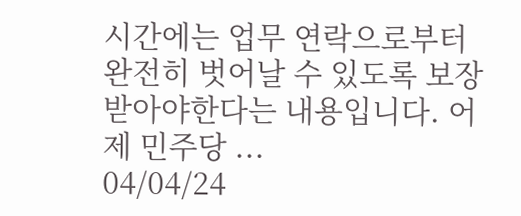시간에는 업무 연락으로부터 완전히 벗어날 수 있도록 보장받아야한다는 내용입니다. 어제 민주당 ...
04/04/24